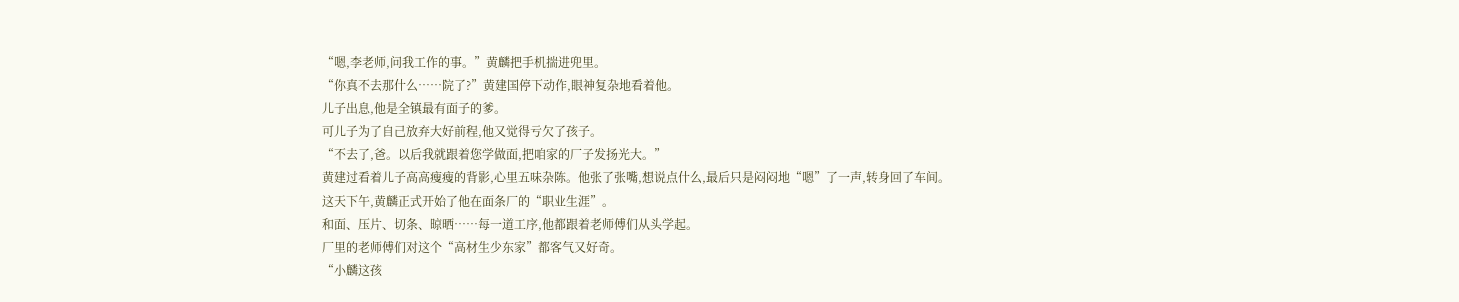“嗯,李老师,问我工作的事。”黄麟把手机揣进兜里。
“你真不去那什么……院了?”黄建国停下动作,眼神复杂地看着他。
儿子出息,他是全镇最有面子的爹。
可儿子为了自己放弃大好前程,他又觉得亏欠了孩子。
“不去了,爸。以后我就跟着您学做面,把咱家的厂子发扬光大。”
黄建过看着儿子高高瘦瘦的背影,心里五味杂陈。他张了张嘴,想说点什么,最后只是闷闷地“嗯”了一声,转身回了车间。
这天下午,黄麟正式开始了他在面条厂的“职业生涯”。
和面、压片、切条、晾晒……每一道工序,他都跟着老师傅们从头学起。
厂里的老师傅们对这个“高材生少东家”都客气又好奇。
“小麟这孩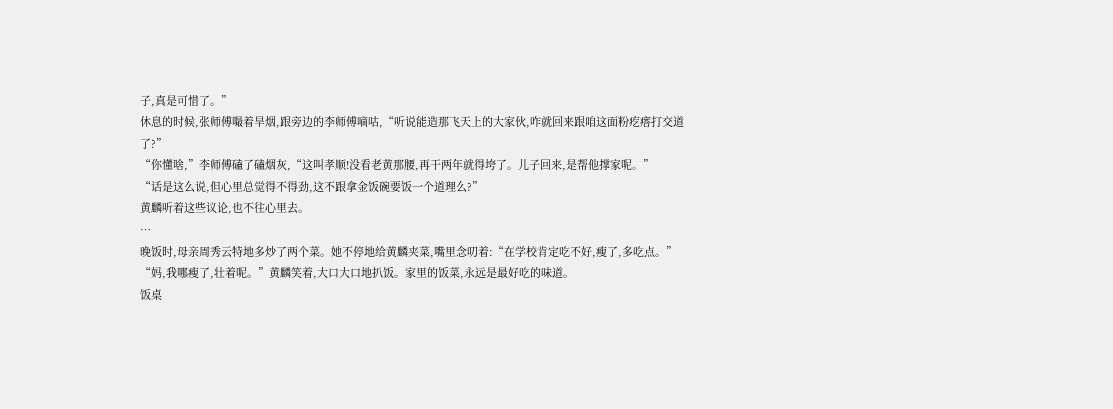子,真是可惜了。”
休息的时候,张师傅嘬着旱烟,跟旁边的李师傅嘀咕,“听说能造那飞天上的大家伙,咋就回来跟咱这面粉疙瘩打交道了?”
“你懂啥,”李师傅磕了磕烟灰,“这叫孝顺!没看老黄那腰,再干两年就得垮了。儿子回来,是帮他撑家呢。”
“话是这么说,但心里总觉得不得劲,这不跟拿金饭碗要饭一个道理么?”
黄麟听着这些议论,也不往心里去。
…
晚饭时,母亲周秀云特地多炒了两个菜。她不停地给黄麟夹菜,嘴里念叨着:“在学校肯定吃不好,瘦了,多吃点。”
“妈,我哪瘦了,壮着呢。”黄麟笑着,大口大口地扒饭。家里的饭菜,永远是最好吃的味道。
饭桌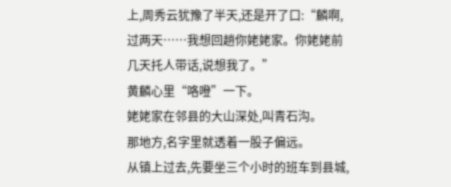上,周秀云犹豫了半天,还是开了口:“麟啊,过两天……我想回趟你姥姥家。你姥姥前几天托人带话,说想我了。”
黄麟心里“咯噔”一下。
姥姥家在邻县的大山深处,叫青石沟。
那地方,名字里就透着一股子偏远。
从镇上过去,先要坐三个小时的班车到县城,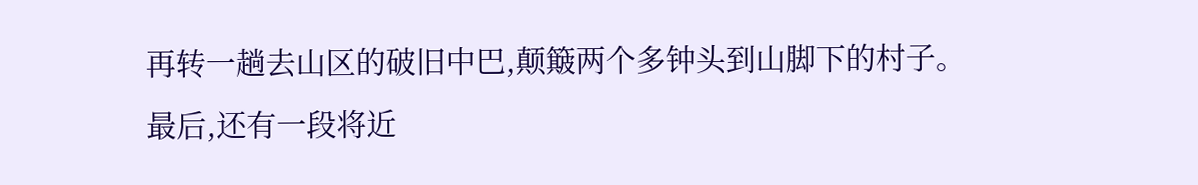再转一趟去山区的破旧中巴,颠簸两个多钟头到山脚下的村子。
最后,还有一段将近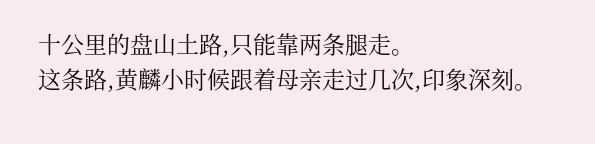十公里的盘山土路,只能靠两条腿走。
这条路,黄麟小时候跟着母亲走过几次,印象深刻。